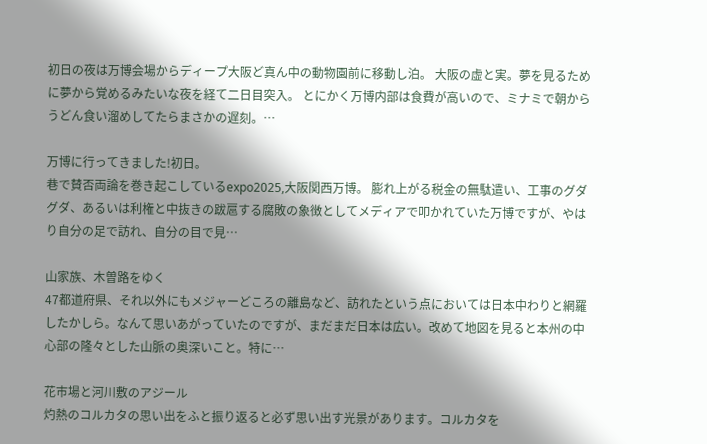初日の夜は万博会場からディープ大阪ど真ん中の動物園前に移動し泊。 大阪の虚と実。夢を見るために夢から覚めるみたいな夜を経て二日目突入。 とにかく万博内部は食費が高いので、ミナミで朝からうどん食い溜めしてたらまさかの遅刻。…

万博に行ってきました!初日。
巷で賛否両論を巻き起こしているexpo2025,大阪関西万博。 膨れ上がる税金の無駄遣い、工事のグダグダ、あるいは利権と中抜きの跋扈する腐敗の象徴としてメディアで叩かれていた万博ですが、やはり自分の足で訪れ、自分の目で見…

山家族、木曽路をゆく
47都道府県、それ以外にもメジャーどころの離島など、訪れたという点においては日本中わりと網羅したかしら。なんて思いあがっていたのですが、まだまだ日本は広い。改めて地図を見ると本州の中心部の隆々とした山脈の奥深いこと。特に…

花市場と河川敷のアジール
灼熱のコルカタの思い出をふと振り返ると必ず思い出す光景があります。コルカタを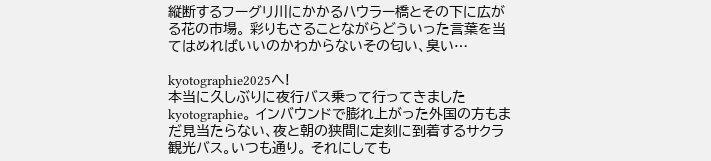縦断するフーグリ川にかかるハウラー橋とその下に広がる花の市場。 彩りもさることながらどういった言葉を当てはめればいいのかわからないその匂い、臭い…

kyotographie2025へ!
本当に久しぶりに夜行バス乗って行ってきましたkyotographie。 インバウンドで膨れ上がった外国の方もまだ見当たらない、夜と朝の狭間に定刻に到着するサクラ観光バス。いつも通り。 それにしても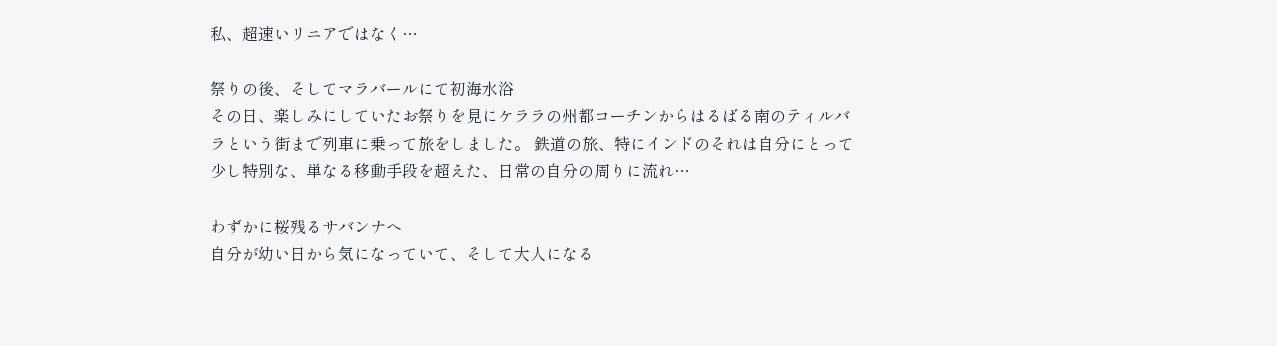私、超速いリニアではなく…

祭りの後、そしてマラバールにて初海水浴
その日、楽しみにしていたお祭りを見にケララの州都コーチンからはるばる南のティルバラという街まで列車に乗って旅をしました。 鉄道の旅、特にインドのそれは自分にとって少し特別な、単なる移動手段を超えた、日常の自分の周りに流れ…

わずかに桜残るサバンナへ
自分が幼い日から気になっていて、そして大人になる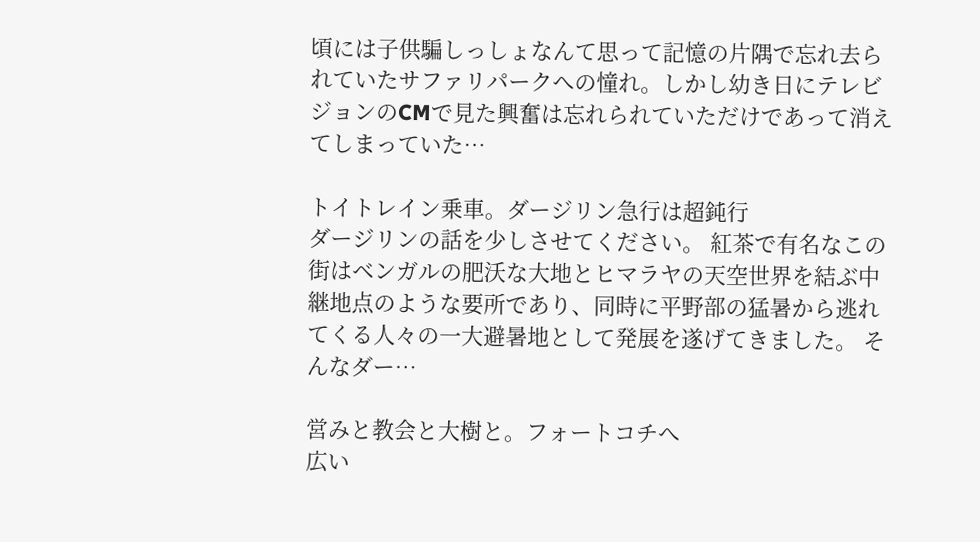頃には子供騙しっしょなんて思って記憶の片隅で忘れ去られていたサファリパークへの憧れ。しかし幼き日にテレビジョンのCMで見た興奮は忘れられていただけであって消えてしまっていた…

トイトレイン乗車。ダージリン急行は超鈍行
ダージリンの話を少しさせてください。 紅茶で有名なこの街はベンガルの肥沃な大地とヒマラヤの天空世界を結ぶ中継地点のような要所であり、同時に平野部の猛暑から逃れてくる人々の一大避暑地として発展を遂げてきました。 そんなダー…

営みと教会と大樹と。フォートコチへ
広い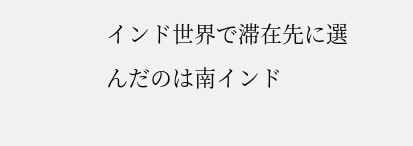インド世界で滞在先に選んだのは南インド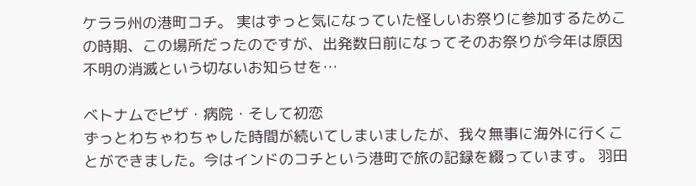ケララ州の港町コチ。 実はずっと気になっていた怪しいお祭りに参加するためこの時期、この場所だったのですが、出発数日前になってそのお祭りが今年は原因不明の消滅という切ないお知らせを…

ベトナムでピザ・病院・そして初恋
ずっとわちゃわちゃした時間が続いてしまいましたが、我々無事に海外に行くことができました。今はインドのコチという港町で旅の記録を綴っています。 羽田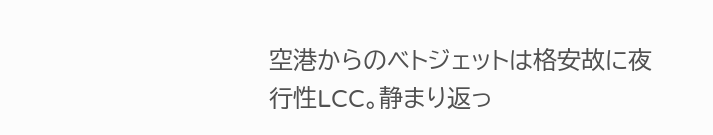空港からのベトジェットは格安故に夜行性LCC。静まり返っ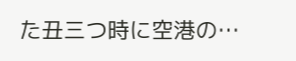た丑三つ時に空港の…